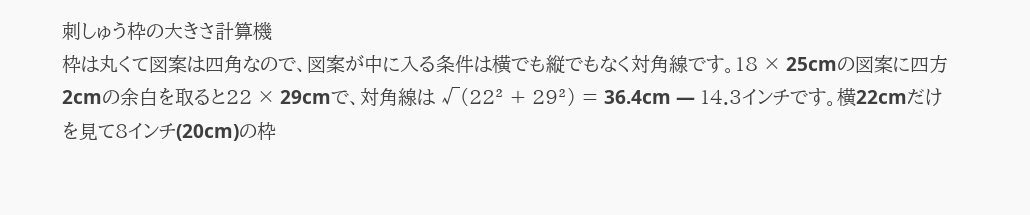刺しゅう枠の大きさ計算機
枠は丸くて図案は四角なので、図案が中に入る条件は横でも縦でもなく対角線です。18 × 25cmの図案に四方2cmの余白を取ると22 × 29cmで、対角線は √(22² + 29²) = 36.4cm — 14.3インチです。横22cmだけを見て8インチ(20cm)の枠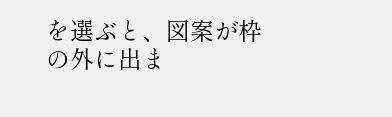を選ぶと、図案が枠の外に出ま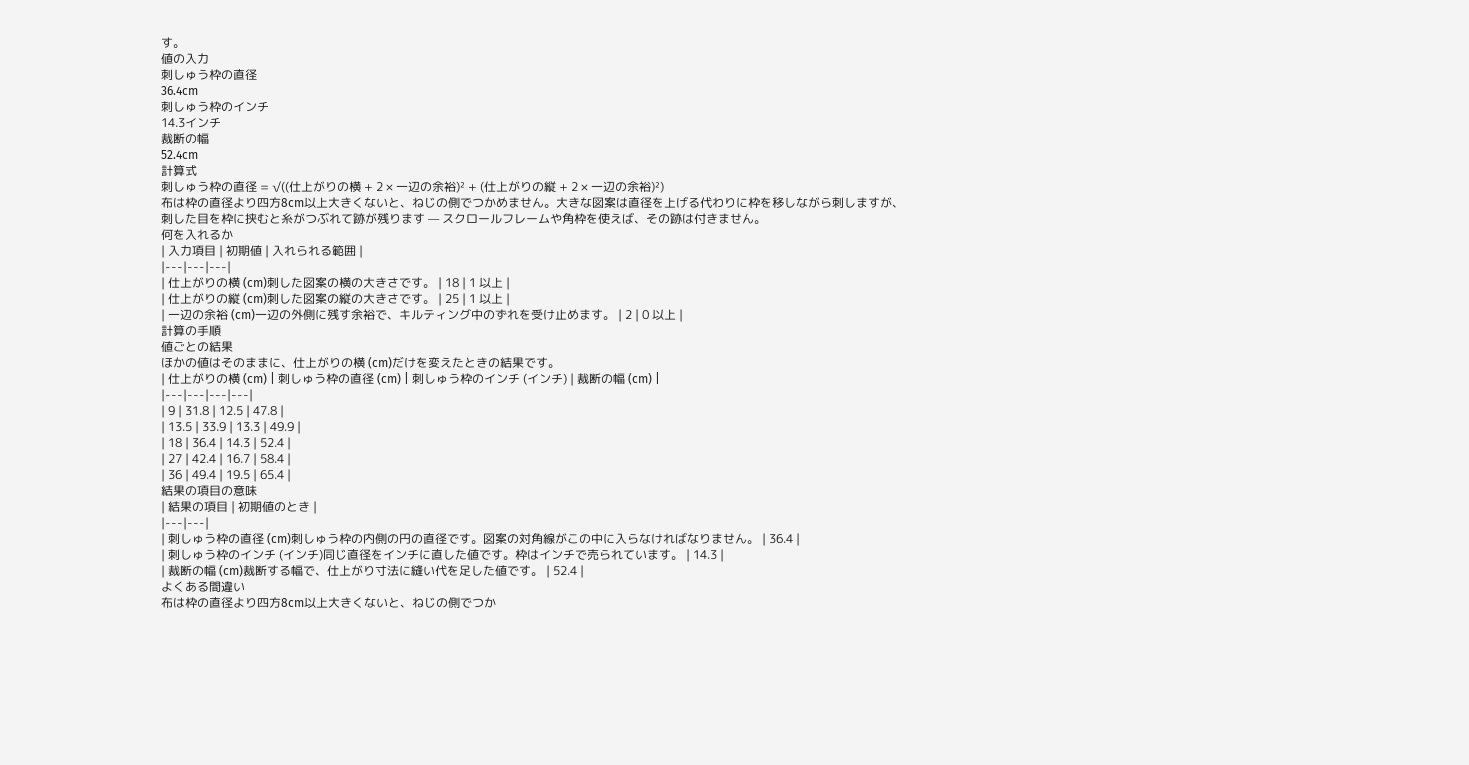す。
値の入力
刺しゅう枠の直径
36.4cm
刺しゅう枠のインチ
14.3インチ
裁断の幅
52.4cm
計算式
刺しゅう枠の直径 = √((仕上がりの横 + 2 × 一辺の余裕)² + (仕上がりの縦 + 2 × 一辺の余裕)²)
布は枠の直径より四方8cm以上大きくないと、ねじの側でつかめません。大きな図案は直径を上げる代わりに枠を移しながら刺しますが、刺した目を枠に挟むと糸がつぶれて跡が残ります — スクロールフレームや角枠を使えば、その跡は付きません。
何を入れるか
| 入力項目 | 初期値 | 入れられる範囲 |
|---|---|---|
| 仕上がりの横 (cm)刺した図案の横の大きさです。 | 18 | 1 以上 |
| 仕上がりの縦 (cm)刺した図案の縦の大きさです。 | 25 | 1 以上 |
| 一辺の余裕 (cm)一辺の外側に残す余裕で、キルティング中のずれを受け止めます。 | 2 | 0 以上 |
計算の手順
値ごとの結果
ほかの値はそのままに、仕上がりの横 (cm)だけを変えたときの結果です。
| 仕上がりの横 (cm) | 刺しゅう枠の直径 (cm) | 刺しゅう枠のインチ (インチ) | 裁断の幅 (cm) |
|---|---|---|---|
| 9 | 31.8 | 12.5 | 47.8 |
| 13.5 | 33.9 | 13.3 | 49.9 |
| 18 | 36.4 | 14.3 | 52.4 |
| 27 | 42.4 | 16.7 | 58.4 |
| 36 | 49.4 | 19.5 | 65.4 |
結果の項目の意味
| 結果の項目 | 初期値のとき |
|---|---|
| 刺しゅう枠の直径 (cm)刺しゅう枠の内側の円の直径です。図案の対角線がこの中に入らなければなりません。 | 36.4 |
| 刺しゅう枠のインチ (インチ)同じ直径をインチに直した値です。枠はインチで売られています。 | 14.3 |
| 裁断の幅 (cm)裁断する幅で、仕上がり寸法に縫い代を足した値です。 | 52.4 |
よくある間違い
布は枠の直径より四方8cm以上大きくないと、ねじの側でつか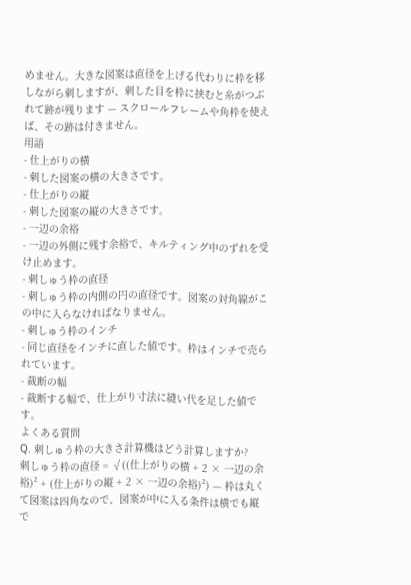めません。大きな図案は直径を上げる代わりに枠を移しながら刺しますが、刺した目を枠に挟むと糸がつぶれて跡が残ります — スクロールフレームや角枠を使えば、その跡は付きません。
用語
- 仕上がりの横
- 刺した図案の横の大きさです。
- 仕上がりの縦
- 刺した図案の縦の大きさです。
- 一辺の余裕
- 一辺の外側に残す余裕で、キルティング中のずれを受け止めます。
- 刺しゅう枠の直径
- 刺しゅう枠の内側の円の直径です。図案の対角線がこの中に入らなければなりません。
- 刺しゅう枠のインチ
- 同じ直径をインチに直した値です。枠はインチで売られています。
- 裁断の幅
- 裁断する幅で、仕上がり寸法に縫い代を足した値です。
よくある質問
Q. 刺しゅう枠の大きさ計算機はどう計算しますか?
刺しゅう枠の直径 = √((仕上がりの横 + 2 × 一辺の余裕)² + (仕上がりの縦 + 2 × 一辺の余裕)²) — 枠は丸くて図案は四角なので、図案が中に入る条件は横でも縦で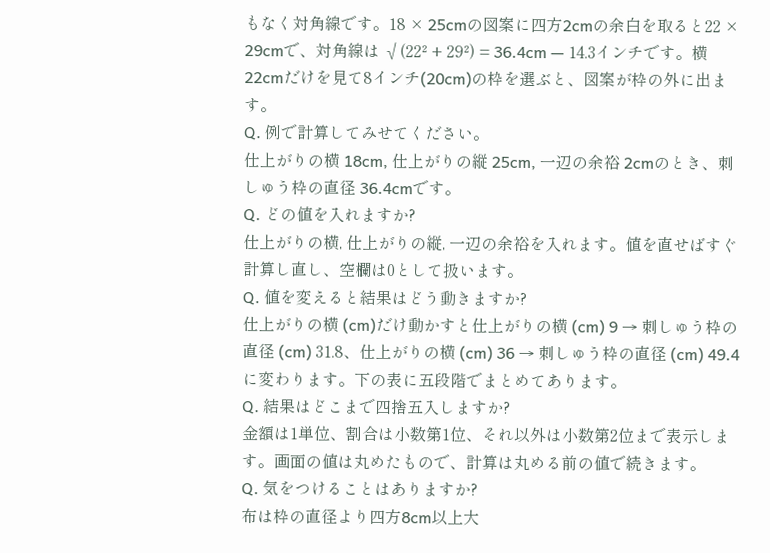もなく対角線です。18 × 25cmの図案に四方2cmの余白を取ると22 × 29cmで、対角線は √(22² + 29²) = 36.4cm — 14.3インチです。横22cmだけを見て8インチ(20cm)の枠を選ぶと、図案が枠の外に出ます。
Q. 例で計算してみせてください。
仕上がりの横 18cm, 仕上がりの縦 25cm, 一辺の余裕 2cmのとき、刺しゅう枠の直径 36.4cmです。
Q. どの値を入れますか?
仕上がりの横, 仕上がりの縦, 一辺の余裕を入れます。値を直せばすぐ計算し直し、空欄は0として扱います。
Q. 値を変えると結果はどう動きますか?
仕上がりの横 (cm)だけ動かすと仕上がりの横 (cm) 9 → 刺しゅう枠の直径 (cm) 31.8、仕上がりの横 (cm) 36 → 刺しゅう枠の直径 (cm) 49.4に変わります。下の表に五段階でまとめてあります。
Q. 結果はどこまで四捨五入しますか?
金額は1単位、割合は小数第1位、それ以外は小数第2位まで表示します。画面の値は丸めたもので、計算は丸める前の値で続きます。
Q. 気をつけることはありますか?
布は枠の直径より四方8cm以上大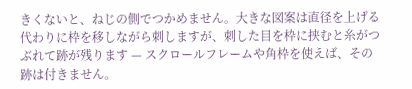きくないと、ねじの側でつかめません。大きな図案は直径を上げる代わりに枠を移しながら刺しますが、刺した目を枠に挟むと糸がつぶれて跡が残ります — スクロールフレームや角枠を使えば、その跡は付きません。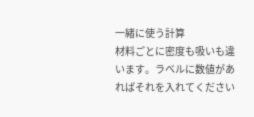一緒に使う計算
材料ごとに密度も吸いも違います。ラベルに数値があればそれを入れてください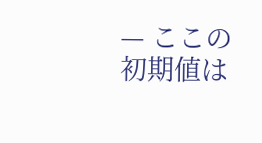— ここの初期値は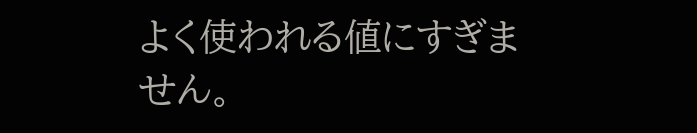よく使われる値にすぎません。